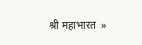श्री महाभारत  »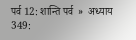पर्व 12: शान्ति पर्व  »  अध्याय 349: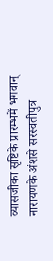व्यासजीका सृष्टिके प्रारम्भमें भगवान् नारायणके अंशसे सरस्वतीपुत्र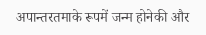अपान्तरतमाके रूपमें जन्म होनेकी और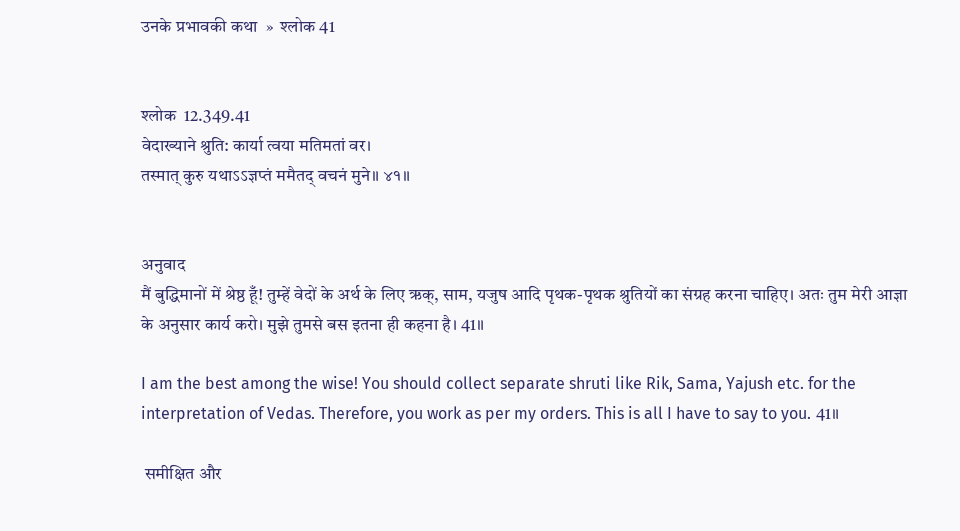उनके प्रभावकी कथा  »  श्लोक 41


श्लोक  12.349.41
वेदाख्याने श्रुति: कार्या त्वया मतिमतां वर।
तस्मात् कुरु यथाऽऽज्ञप्तं ममैतद् वचनं मुने॥ ४१॥


अनुवाद
मैं बुद्धिमानों में श्रेष्ठ हूँ! तुम्हें वेदों के अर्थ के लिए ऋक्, साम, यजुष आदि पृथक-पृथक श्रुतियों का संग्रह करना चाहिए। अतः तुम मेरी आज्ञा के अनुसार कार्य करो। मुझे तुमसे बस इतना ही कहना है। 41॥

I am the best among the wise! You should collect separate shruti like Rik, Sama, Yajush etc. for the interpretation of Vedas. Therefore, you work as per my orders. This is all I have to say to you. 41॥

 समीक्षित और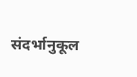संदर्भानुकूल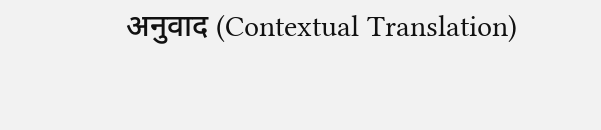अनुवाद (Contextual Translation)